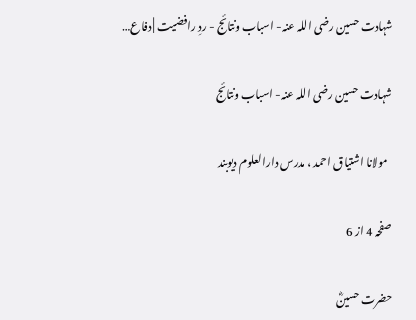شہادت حسین رضی اللہ عنہ- اسباب ونتائج - ردِ رافضیت | دفاع…

شہادت حسین رضی اللہ عنہ- اسباب ونتائج

  مولانا اشتیاق احمد ، مدرس دارالعلوم دیوبند

صفحہ 4 از 6

حضرت حسینؓ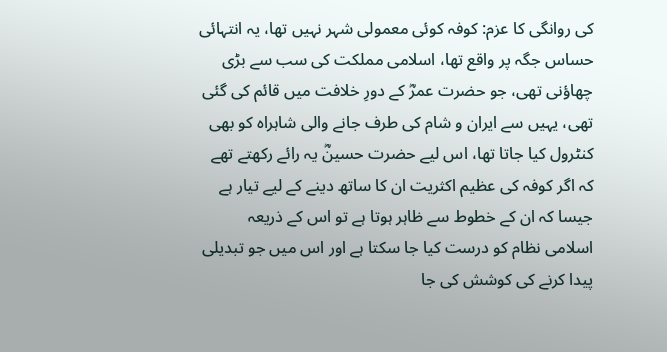کی روانگی کا عزم: کوفہ کوئی معمولی شہر نہیں تھا، یہ انتہائی حساس جگہ پر واقع تھا، اسلامی مملکت کی سب سے بڑی چھاؤنی تھی، جو حضرت عمرؓ کے دورِ خلافت میں قائم کی گئی تھی، یہیں سے ایران و شام کی طرف جانے والی شاہراہ کو بھی کنٹرول کیا جاتا تھا، اس لیے حضرت حسینؓ یہ رائے رکھتے تھے کہ اگر کوفہ کی عظیم اکثریت ان کا ساتھ دینے کے لیے تیار ہے جیسا کہ ان کے خطوط سے ظاہر ہوتا ہے تو اس کے ذریعہ اسلامی نظام کو درست کیا جا سکتا ہے اور اس میں جو تبدیلی پیدا کرنے کی کوشش کی جا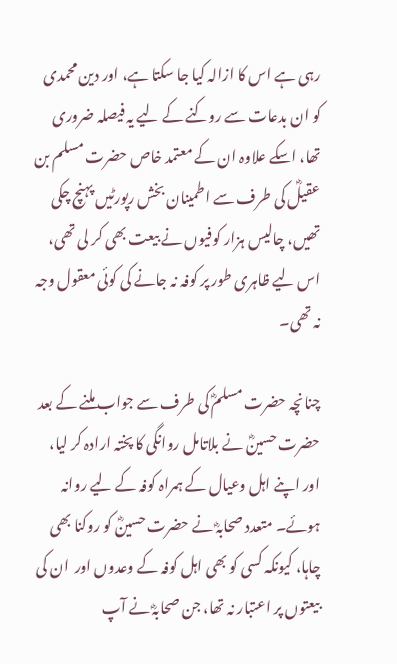رہی ہے اس کا ازالہ کیا جا سکتا ہے، اور دین محمدی کو ان بدعات سے روکنے کے لیے یہ فیصلہ ضروری تھا، اسکے علاوہ ان کے معتمد خاص حضرت مسلم بن عقیلؓ کی طرف سے اطمینان بخش رپورٹیں پہنچ چکی تھیں، چالیس ہزار کوفیوں نے بیعت بھی کر لی تھی، اس لیے ظاہری طور پر کوفہ نہ جانے کی کوئی معقول وجہ نہ تھی۔

چنانچہ حضرت مسلمؓ کی طرف سے جواب ملنے کے بعد حضرت حسینؓ نے بلاتامل روانگی کا پختہ ارادہ کر لیا، اور اپنے اہل وعیال کے ہمراہ کوفہ کے لیے روانہ ہوئے۔ متعدد صحابہؓ نے حضرت حسینؓ کو روکنا بھی چاہا، کیونکہ کسی کو بھی اہل کوفہ کے وعدوں اور  ان کی بیعتوں پر اعتبار نہ تھا، جن صحابہؓ نے آپ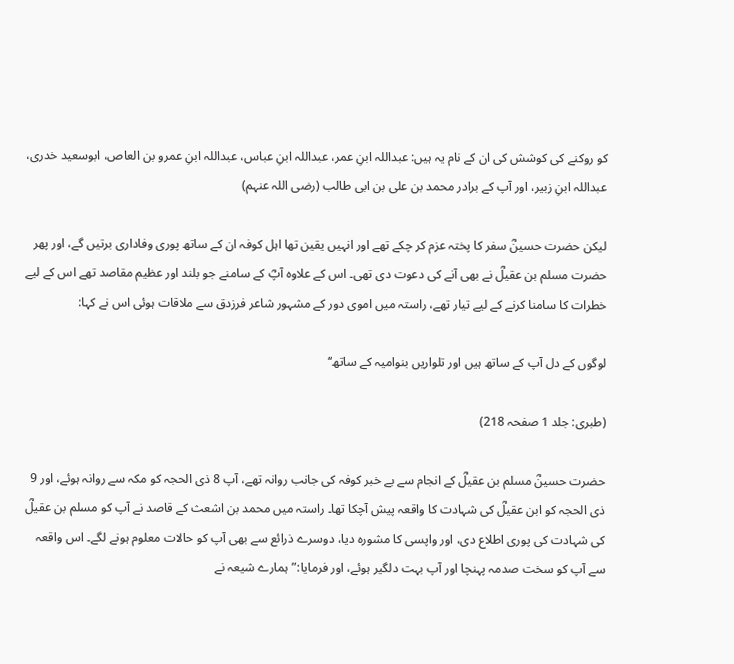کو روکنے کی کوشش کی ان کے نام یہ ہیں: عبداللہ ابنِ عمر، عبداللہ ابنِ عباس، عبداللہ ابنِ عمرو بن العاص، ابوسعید خدری، عبداللہ ابنِ زبیر، اور آپ کے برادر محمد بن علی بن ابی طالب (رضی اللہ عنہم)

لیکن حضرت حسینؓ سفر کا پختہ عزم کر چکے تھے اور انہیں یقین تھا اہل کوفہ ان کے ساتھ پوری وفاداری برتیں گے، اور پھر حضرت مسلم بن عقیلؓ نے بھی آنے کی دعوت دی تھی۔ اس کے علاوہ آپؓ کے سامنے جو بلند اور عظیم مقاصد تھے اس کے لیے خطرات کا سامنا کرنے کے لیے تیار تھے، راستہ میں اموی دور کے مشہور شاعر فرزدق سے ملاقات ہوئی اس نے کہا:

لوگوں کے دل آپ کے ساتھ ہیں اور تلواریں بنوامیہ کے ساتھ‘‘

(طبری: جلد 1 صفحہ 218)

حضرت حسینؓ مسلم بن عقیلؓ کے انجام سے بے خبر کوفہ کی جانب روانہ تھے، آپ 8 ذی الحجہ کو مکہ سے روانہ ہوئے، اور 9 ذی الحجہ کو ابن عقیلؓ کی شہادت کا واقعہ پیش آچکا تھا۔ راستہ میں محمد بن اشعث کے قاصد نے آپ کو مسلم بن عقیلؓ کی شہادت کی پوری اطلاع دی، اور واپسی کا مشورہ دیا، دوسرے ذرائع سے بھی آپ کو حالات معلوم ہونے لگے۔ اس واقعہ سے آپ کو سخت صدمہ پہنچا اور آپ بہت دلگیر ہوئے، اور فرمایا:”ہمارے شیعہ نے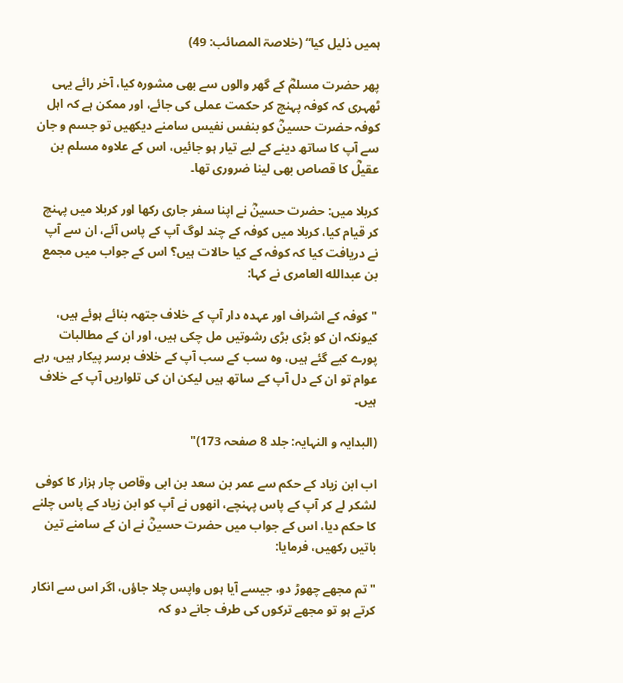ہمیں ذلیل کیا“ (خلاصۃ المصائب: 49)

پھر حضرت مسلمؓ کے گھر والوں سے بھی مشورہ کیا، آخر رائے یہی ٹھہری کہ کوفہ پہنچ کر حکمت عملی کی جائے، اور ممکن ہے کہ اہل کوفہ حضرت حسینؓ کو بنفس نفیس سامنے دیکھیں تو جسم و جان سے آپ کا ساتھ دینے کے لیے تیار ہو جائیں، اس کے علاوہ مسلم بن عقیلؓ کا قصاص بھی لینا ضروری تھا۔

کربلا میں: حضرت حسینؓ نے اپنا سفر جاری رکھا اور کربلا میں پہنچ کر قیام کیا، کربلا میں کوفہ کے چند لوگ آپ کے پاس آئے، ان سے آپ نے دریافت کیا کہ کوفہ کے کیا حالات ہیں؟ اس کے جواب میں مجمع بن عبدالله العامری نے کہا:

"کوفہ کے اشراف اور عہدہ دار آپ کے خلاف جتھہ بنائے ہوئے ہیں، کیونکہ ان کو بڑی بڑی رشوتیں مل چکی ہیں، اور ان کے مطالبات پورے کیے گئے ہیں، وہ سب کے سب آپ کے خلاف برسر پیکار ہیں، رہے عوام تو ان کے دل آپ کے ساتھ ہیں لیکن ان کی تلواریں آپ کے خلاف ہیں۔

(البدایہ و النہایہ: جلد 8 صفحہ 173)"

اب ابن زیاد کے حکم سے عمر بن سعد بن ابی وقاص چار ہزار کا کوفی لشکر لے کر آپ کے پاس پہنچے، انھوں نے آپ کو ابن زیاد کے پاس چلنے کا حکم دیا، اس کے جواب میں حضرت حسینؓ نے ان کے سامنے تین باتیں رکھیں، فرمایا:

"تم مجھے چھوڑ دو، جیسے آیا ہوں واپس چلا جاؤں، اگر اس سے انکار کرتے ہو تو مجھے ترکوں کی طرف جانے دو کہ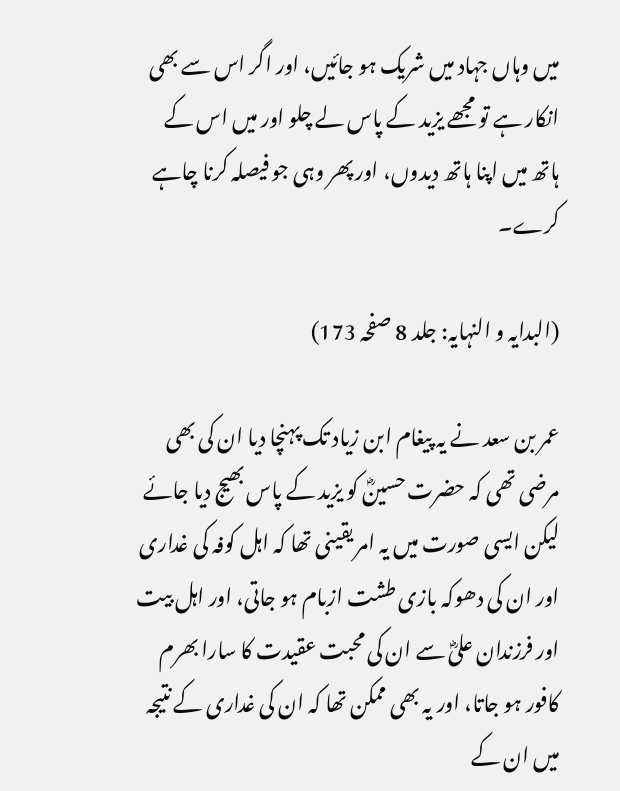میں وہاں جہاد میں شریک ہو جائیں، اور اگر اس سے بھی انکار ہے تو مجھے یزید کے پاس لے چلو اور میں اس کے ہاتھ میں اپنا ہاتھ دیدوں، اور پھر وہی جو فیصلہ کرنا چاہے کرے۔

(البدایہ و النہایہ: جلد 8 صفحہ 173)

عمر بن سعد نے یہ پیغام ابن زیاد تک پہنچا دیا ان کی بھی مرضی تھی کہ حضرت حسینؓ کو یزید کے پاس بھیج دیا جائے لیکن ایسی صورت میں یہ امر یقینی تھا کہ اہل کوفہ کی غداری اور ان کی دھوکہ بازی طشت ازبام ہو جاتی، اور اہل بیت اور فرزندان علیؓ سے ان کی محبت عقیدت کا سارا بھرم کافور ہو جاتا، اور یہ بھی ممکن تھا کہ ان کی غداری کے نتیجہ میں ان کے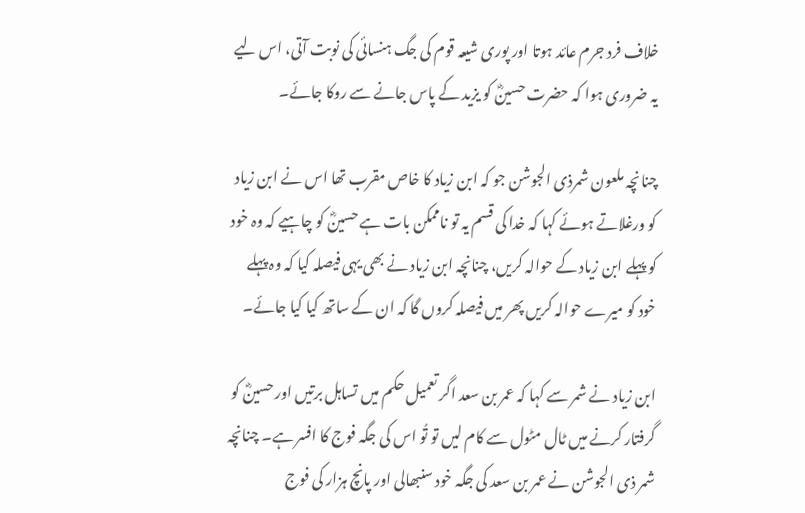خلاف فرد جرم عائد ہوتا اور پوری شیعہ قوم کی جگ ہنسائی کی نوبت آتی، اس لیے یہ ضروری ہوا کہ حضرت حسینؓ کو یزید کے پاس جانے سے روکا جائے۔

چنانچہ ملعون شمرذی الجوشن جو کہ ابن زیاد کا خاص مقرب تھا اس نے ابن زیاد کو ورغلاتے ہوئے کہا کہ خدا کی قسم یہ تو ناممکن بات ہے حسینؓ کو چاہیے کہ وہ خود کو پہلے ابن زیاد کے حوالہ کریں، چنانچہ ابن زیاد نے بھی یہی فیصلہ کیا کہ وہ پہلے خود کو میرے حوالہ کریں پھر میں فیصلہ کروں گا کہ ان کے ساتھ کیا کیا جائے۔

ابن زیاد نے شمر سے کہا کہ عمر بن سعد اگر تعمیل حکم میں تساہل برتیں اور حسینؓ کو گرفتار کرنے میں ٹال مٹول سے کام لیں تو تُو اس کی جگہ فوج کا افسر ہے۔ چنانچہ شمر ذی الجوشن نے عمر بن سعد کی جگہ خود سنبھالی اور پانچ ہزار کی فوج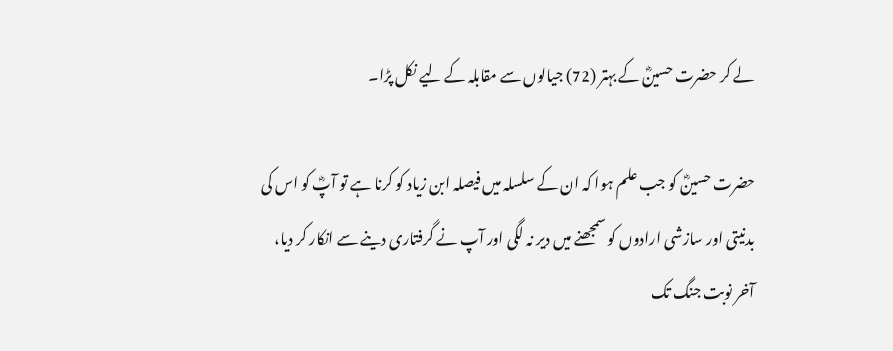لے کر حضرت حسینؓ کے بہتر (72) جیالوں سے مقابلہ کے لیے نکل پڑا۔

حضرت حسینؓ کو جب علم ہوا کہ ان کے سلسلہ میں فیصلہ ابن زیاد کو کرنا ہے تو آپؓ کو اس کی بدنیتی اور سازشی ارادوں کو سمجھنے میں دیر نہ لگی اور آپ نے گرفتاری دینے سے انکار کر دیا، آخر نوبت جنگ تک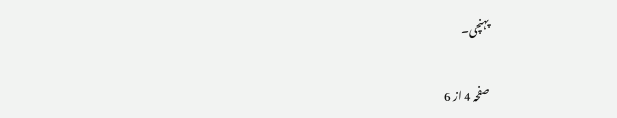پہنچی۔

صفحہ 4 از 6